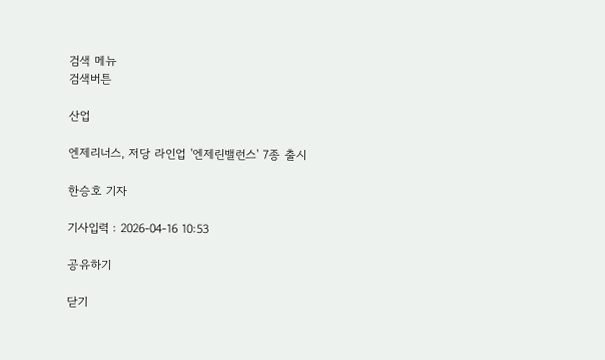검색 메뉴
검색버튼

산업

엔제리너스, 저당 라인업 '엔제린밸런스' 7종 출시

한승호 기자

기사입력 : 2026-04-16 10:53

공유하기

닫기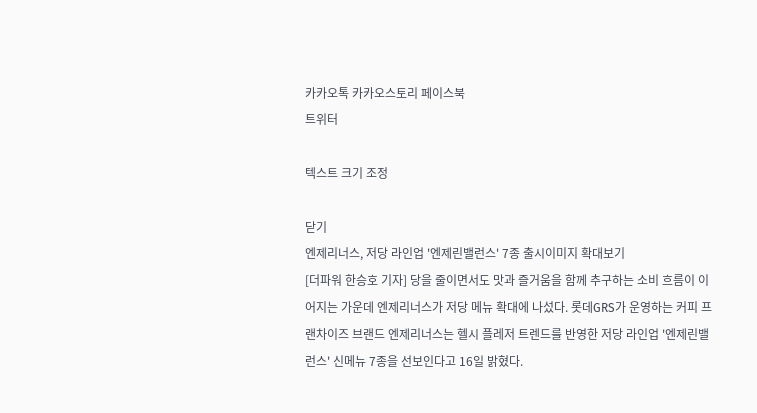카카오톡 카카오스토리 페이스북
트위터

텍스트 크기 조정

닫기
엔제리너스, 저당 라인업 '엔제린밸런스' 7종 출시이미지 확대보기
[더파워 한승호 기자] 당을 줄이면서도 맛과 즐거움을 함께 추구하는 소비 흐름이 이어지는 가운데 엔제리너스가 저당 메뉴 확대에 나섰다. 롯데GRS가 운영하는 커피 프랜차이즈 브랜드 엔제리너스는 헬시 플레저 트렌드를 반영한 저당 라인업 '엔제린밸런스' 신메뉴 7종을 선보인다고 16일 밝혔다.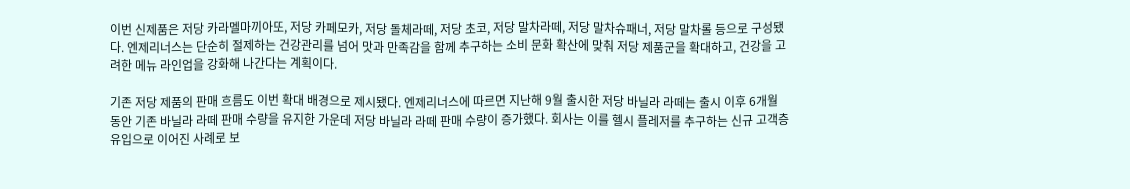이번 신제품은 저당 카라멜마끼아또, 저당 카페모카, 저당 돌체라떼, 저당 초코, 저당 말차라떼, 저당 말차슈패너, 저당 말차롤 등으로 구성됐다. 엔제리너스는 단순히 절제하는 건강관리를 넘어 맛과 만족감을 함께 추구하는 소비 문화 확산에 맞춰 저당 제품군을 확대하고, 건강을 고려한 메뉴 라인업을 강화해 나간다는 계획이다.

기존 저당 제품의 판매 흐름도 이번 확대 배경으로 제시됐다. 엔제리너스에 따르면 지난해 9월 출시한 저당 바닐라 라떼는 출시 이후 6개월 동안 기존 바닐라 라떼 판매 수량을 유지한 가운데 저당 바닐라 라떼 판매 수량이 증가했다. 회사는 이를 헬시 플레저를 추구하는 신규 고객층 유입으로 이어진 사례로 보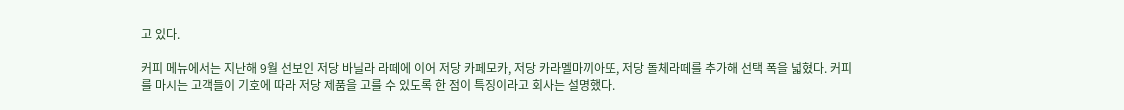고 있다.

커피 메뉴에서는 지난해 9월 선보인 저당 바닐라 라떼에 이어 저당 카페모카, 저당 카라멜마끼아또, 저당 돌체라떼를 추가해 선택 폭을 넓혔다. 커피를 마시는 고객들이 기호에 따라 저당 제품을 고를 수 있도록 한 점이 특징이라고 회사는 설명했다.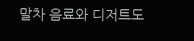말차 음료와 디저트도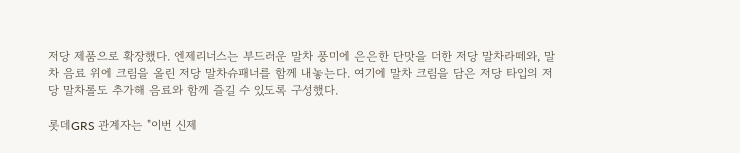저당 제품으로 확장했다. 엔제리너스는 부드러운 말차 풍미에 은은한 단맛을 더한 저당 말차라떼와, 말차 음료 위에 크림을 올린 저당 말차슈패너를 함께 내놓는다. 여기에 말차 크림을 담은 저당 타입의 저당 말차롤도 추가해 음료와 함께 즐길 수 있도록 구성했다.

롯데GRS 관계자는 "이번 신제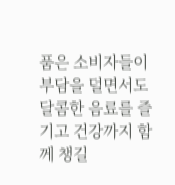품은 소비자들이 부담을 덜면서도 달콤한 음료를 즐기고 건강까지 함께 챙길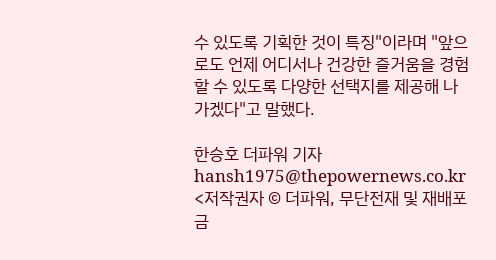수 있도록 기획한 것이 특징"이라며 "앞으로도 언제 어디서나 건강한 즐거움을 경험할 수 있도록 다양한 선택지를 제공해 나가겠다"고 말했다.

한승호 더파워 기자 hansh1975@thepowernews.co.kr
<저작권자 © 더파워, 무단전재 및 재배포 금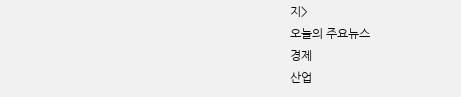지>
오늘의 주요뉴스
경제
산업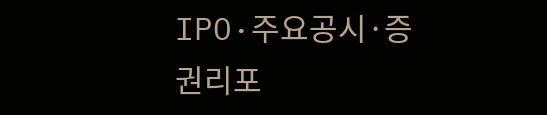IPO·주요공시·증권리포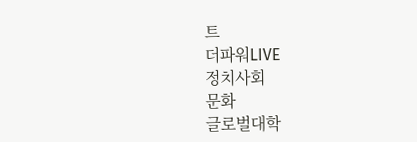트
더파워LIVE
정치사회
문화
글로벌대학